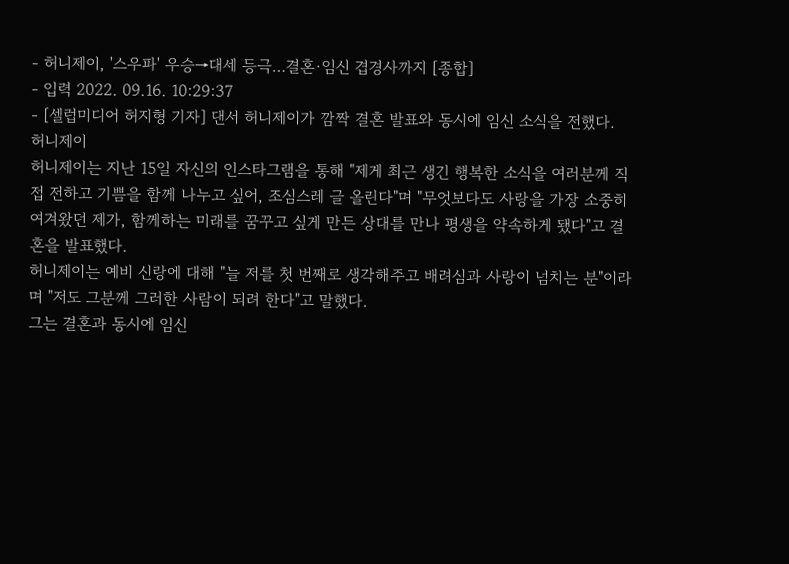- 허니제이, '스우파' 우승→대세 등극…결혼·임신 겹경사까지 [종합]
- 입력 2022. 09.16. 10:29:37
- [셀럽미디어 허지형 기자] 댄서 허니제이가 깜짝 결혼 발표와 동시에 임신 소식을 전했다.
허니제이
허니제이는 지난 15일 자신의 인스타그램을 통해 "제게 최근 생긴 행복한 소식을 여러분께 직접 전하고 기쁨을 함께 나누고 싶어, 조심스레 글 올린다"며 "무엇보다도 사랑을 가장 소중히 여겨왔던 제가, 함께하는 미래를 꿈꾸고 싶게 만든 상대를 만나 평생을 약속하게 됐다"고 결혼을 발표했다.
허니제이는 예비 신랑에 대해 "늘 저를 첫 번째로 생각해주고 배려심과 사랑이 넘치는 분"이라며 "저도 그분께 그러한 사람이 되려 한다"고 말했다.
그는 결혼과 동시에 임신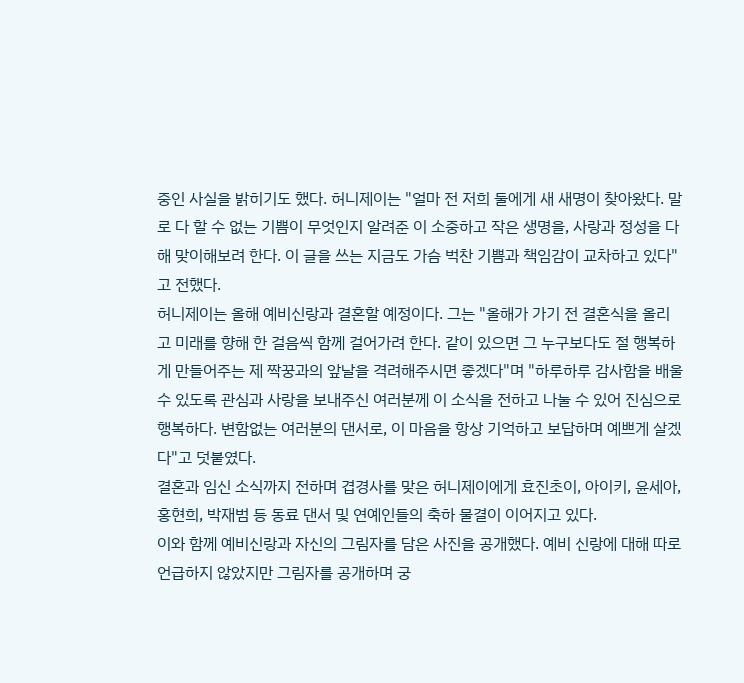중인 사실을 밝히기도 했다. 허니제이는 "얼마 전 저희 둘에게 새 새명이 찾아왔다. 말로 다 할 수 없는 기쁨이 무엇인지 알려준 이 소중하고 작은 생명을, 사랑과 정성을 다해 맞이해보려 한다. 이 글을 쓰는 지금도 가슴 벅찬 기쁨과 책임감이 교차하고 있다"고 전했다.
허니제이는 올해 예비신랑과 결혼할 예정이다. 그는 "올해가 가기 전 결혼식을 올리고 미래를 향해 한 걸음씩 함께 걸어가려 한다. 같이 있으면 그 누구보다도 절 행복하게 만들어주는 제 짝꿍과의 앞날을 격려해주시면 좋겠다"며 "하루하루 감사함을 배울 수 있도록 관심과 사랑을 보내주신 여러분께 이 소식을 전하고 나눌 수 있어 진심으로 행복하다. 변함없는 여러분의 댄서로, 이 마음을 항상 기억하고 보답하며 예쁘게 살겠다"고 덧붙였다.
결혼과 임신 소식까지 전하며 겹경사를 맞은 허니제이에게 효진초이, 아이키, 윤세아, 홍현희, 박재범 등 동료 댄서 및 연예인들의 축하 물결이 이어지고 있다.
이와 함께 예비신랑과 자신의 그림자를 담은 사진을 공개했다. 예비 신랑에 대해 따로 언급하지 않았지만 그림자를 공개하며 궁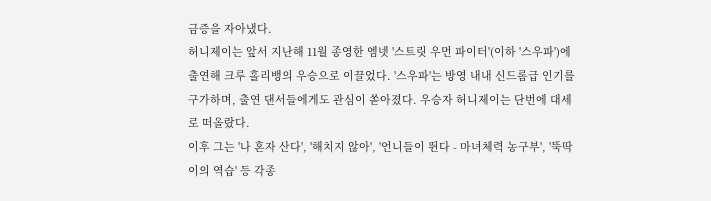금증을 자아냈다.
허니제이는 앞서 지난해 11월 종영한 엠넷 '스트릿 우먼 파이터'(이하 '스우파')에 출연해 크루 홀리뱅의 우승으로 이끌었다. '스우파'는 방영 내내 신드롬급 인기를 구가하며, 출연 댄서들에게도 관심이 쏟아졌다. 우승자 허니제이는 단번에 대세로 떠올랐다.
이후 그는 '나 혼자 산다', '해치지 않아', '언니들이 뛴다 - 마녀체력 농구부', '뚝딱이의 역습' 등 각종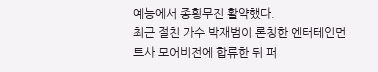예능에서 종횡무진 활약했다.
최근 절친 가수 박재범이 론칭한 엔터테인먼트사 모어비전에 합류한 뒤 퍼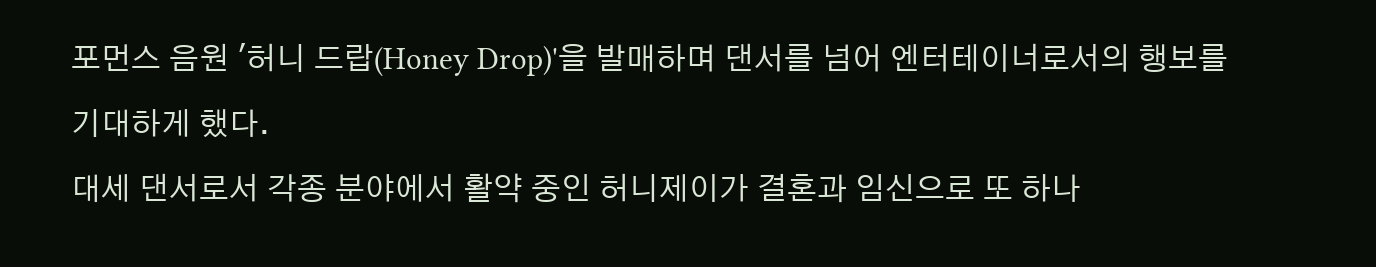포먼스 음원 '허니 드랍(Honey Drop)'을 발매하며 댄서를 넘어 엔터테이너로서의 행보를 기대하게 했다.
대세 댄서로서 각종 분야에서 활약 중인 허니제이가 결혼과 임신으로 또 하나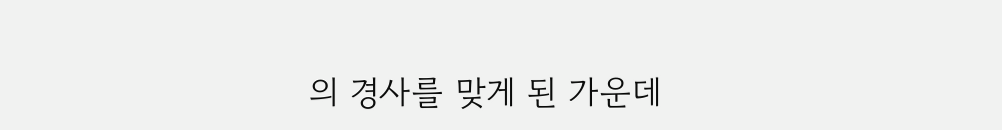의 경사를 맞게 된 가운데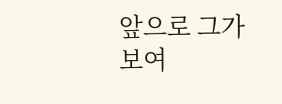앞으로 그가 보여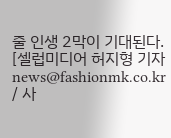줄 인생 2막이 기대된다.
[셀럽미디어 허지형 기자 news@fashionmk.co.kr / 사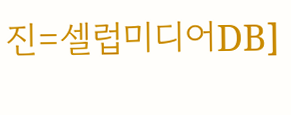진=셀럽미디어DB]